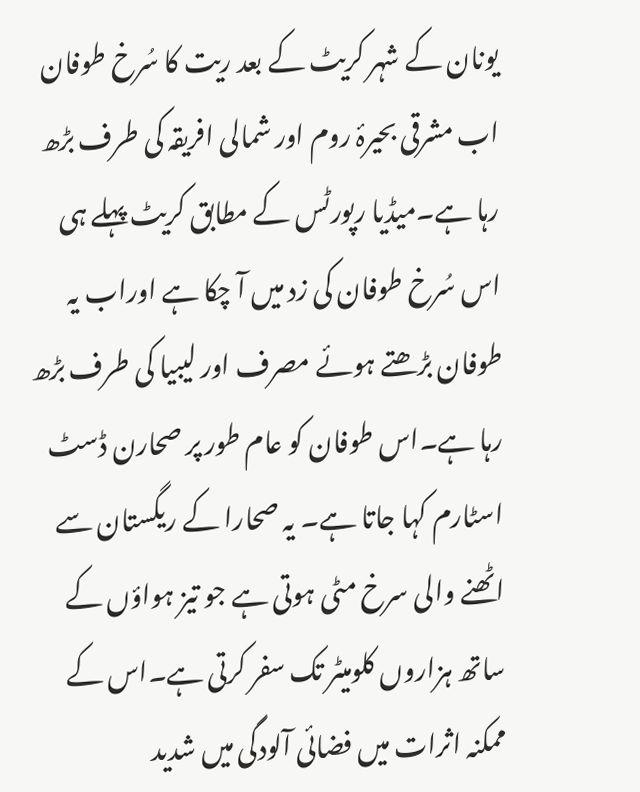یونان کے شہر کریٹ کے بعد ریت کا سُرخ طوفان اب مشرقی بحیرۂ روم اور شمالی افریقہ کی طرف بڑھ رہا ہے۔میڈیا رپورٹس کے مطابق کریٹ پہلے ہی اس سُرخ طوفان کی زد میں آ چکا ہے اوراب یہ طوفان بڑھتے ہوئے مصرف اور لیبیا کی طرف بڑھ رہا ہے۔اس طوفان کو عام طور پر صحارن ڈسٹ اسٹارم کہا جاتا ہے۔ یہ صحارا کے ریگستان سے اٹھنے والی سرخ مٹی ہوتی ہے جو تیز ہواؤں کے ساتھ ہزاروں کلومیٹر تک سفر کرتی ہے۔اس کے ممکنہ اثرات میں فضائی آلودگی میں شدید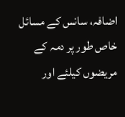اضافہ، سانس کے مسائل خاص طور پر دمہ کے مریضوں کیلئے اور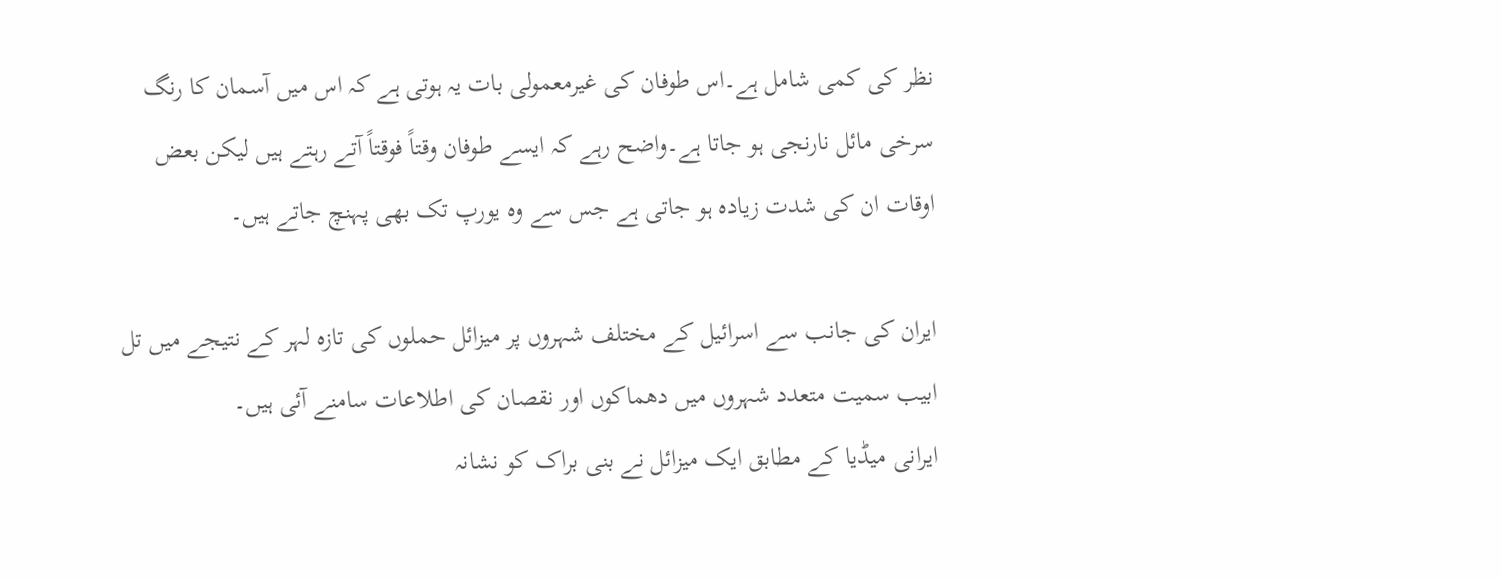نظر کی کمی شامل ہے۔اس طوفان کی غیرمعمولی بات یہ ہوتی ہے کہ اس میں آسمان کا رنگ سرخی مائل نارنجی ہو جاتا ہے۔واضح رہے کہ ایسے طوفان وقتاً فوقتاً آتے رہتے ہیں لیکن بعض اوقات ان کی شدت زیادہ ہو جاتی ہے جس سے وہ یورپ تک بھی پہنچ جاتے ہیں۔

ایران کی جانب سے اسرائیل کے مختلف شہروں پر میزائل حملوں کی تازہ لہر کے نتیجے میں تل ابیب سمیت متعدد شہروں میں دھماکوں اور نقصان کی اطلاعات سامنے آئی ہیں۔
ایرانی میڈیا کے مطابق ایک میزائل نے بنی براک کو نشانہ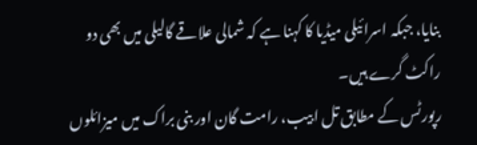بنایا، جبکہ اسرائیلی میڈیا کا کہنا ہے کہ شمالی علاقے گالیلی میں بھی دو راکٹ گرے ہیں۔
رپورٹس کے مطابق تل ابیب، رامت گان اور بنی براک میں میزائلوں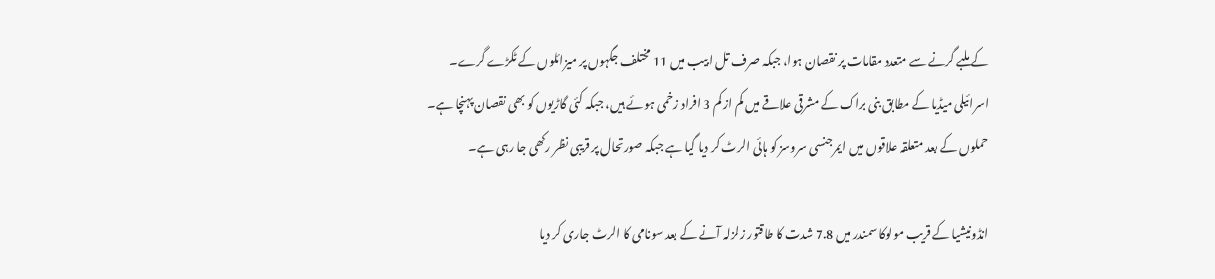کے ملبے گرنے سے متعدد مقامات پر نقصان ہوا، جبکہ صرف تل ابیب میں 11 مختلف جگہوں پر میزائلوں کے ٹکڑے گرے۔
اسرائیلی میڈیا کے مطابق بنی براک کے مشرقی علاقے میں کم از کم 3 افراد زخمی ہوئے ہیں، جبکہ کئی گاڑیوں کو بھی نقصان پہنچا ہے۔
حملوں کے بعد متعلقہ علاقوں میں ایمرجنسی سروسز کو ہائی الرٹ کر دیا گیا ہے جبکہ صورتحال پر قریبی نظر رکھی جا رہی ہے۔

انڈونیشیا کے قریب مولوکا سمندر میں 7.8 شدت کا طاقتور زلزلہ آنے کے بعد سونامی کا الرٹ جاری کر دیا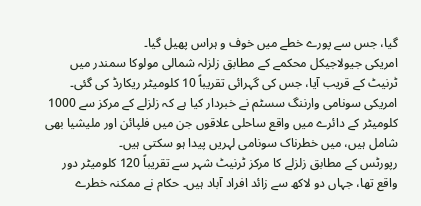گیا، جس سے پورے خطے میں خوف و ہراس پھیل گیا۔
امریکی جیولاجیکل محکمے کے مطابق زلزلہ شمالی مولوکا سمندر میں ٹرنیٹ کے قریب آیا، جس کی گہرائی تقریباً 10 کلومیٹر ریکارڈ کی گئی۔
امریکی سونامی وارننگ سسٹم نے خبردار کیا ہے کہ زلزلے کے مرکز سے 1000 کلومیٹر کے دائرے میں واقع ساحلی علاقوں جن میں فلپائن اور ملیشیا بھی شامل ہیں، میں خطرناک سونامی لہریں پیدا ہو سکتی ہیں۔
رپورٹس کے مطابق زلزلے کا مرکز ٹرنیٹ شہر سے تقریباً 120 کلومیٹر دور واقع تھا، جہاں دو لاکھ سے زائد افراد آباد ہیں۔ حکام نے ممکنہ خطرے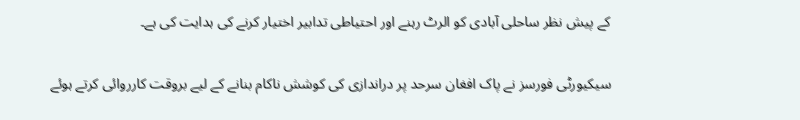کے پیش نظر ساحلی آبادی کو الرٹ رہنے اور احتیاطی تدابیر اختیار کرنے کی ہدایت کی ہے۔

سیکیورٹی فورسز نے پاک افغان سرحد پر دراندازی کی کوشش ناکام بنانے کے لیے بروقت کارروائی کرتے ہوئے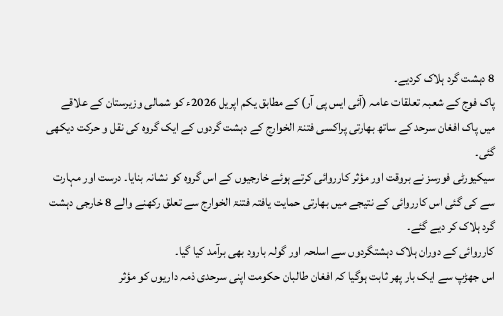8 دہشت گرد ہلاک کردیے۔
پاک فوج کے شعبہ تعلقات عامہ (آئی ایس پی آر) کے مطابق یکم اپریل 2026ء کو شمالی وزیرستان کے علاقے میں پاک افغان سرحد کے ساتھ بھارتی پراکسی فتنۃ الخوارج کے دہشت گردوں کے ایک گروہ کی نقل و حرکت دیکھی گئی۔
سیکیورٹی فورسز نے بروقت اور مؤثر کارروائی کرتے ہوئے خارجیوں کے اس گروہ کو نشانہ بنایا۔ درست اور مہارت سے کی گئی اس کارروائی کے نتیجے میں بھارتی حمایت یافتہ فتنۃ الخوارج سے تعلق رکھنے والے 8 خارجی دہشت گرد ہلاک کر دیے گئے۔
کارروائی کے دوران ہلاک دہشتگردوں سے اسلحہ اور گولہ بارود بھی برآمد کیا گیا۔
اس جھڑپ سے ایک بار پھر ثابت ہوگیا کہ افغان طالبان حکومت اپنی سرحدی ذمہ داریوں کو مؤثر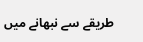طریقے سے نبھانے میں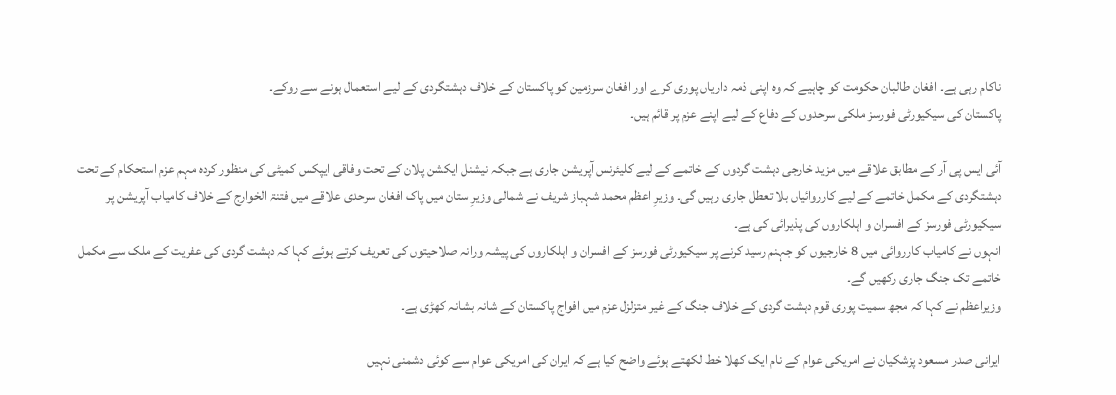ناکام رہی ہے۔ افغان طالبان حکومت کو چاہیے کہ وہ اپنی ذمہ داریاں پوری کرے اور افغان سرزمین کو پاکستان کے خلاف دہشتگردی کے لیے استعمال ہونے سے روکے۔
پاکستان کی سیکیورٹی فورسز ملکی سرحدوں کے دفاع کے لیے اپنے عزم پر قائم ہیں۔

آئی ایس پی آر کے مطابق علاقے میں مزید خارجی دہشت گردوں کے خاتمے کے لیے کلیئرنس آپریشن جاری ہے جبکہ نیشنل ایکشن پلان کے تحت وفاقی ایپکس کمیٹی کی منظور کردہ مہم عزم استحکام کے تحت دہشتگردی کے مکمل خاتمے کے لیے کارروائیاں بلا تعطل جاری رہیں گی۔ وزیرِ اعظم محمد شہباز شریف نے شمالی وزیرِ ستان میں پاک افغان سرحدی علاقے میں فتنۃ الخوارج کے خلاف کامیاب آپریشن پر سیکیورٹی فورسز کے افسران و اہلکاروں کی پذیرائی کی ہے۔
انہوں نے کامیاب کارروائی میں 8 خارجیوں کو جہنم رسید کرنے پر سیکیورٹی فورسز کے افسران و اہلکاروں کی پیشہ ورانہ صلاحیتوں کی تعریف کرتے ہوئے کہا کہ دہشت گردی کی عفریت کے ملک سے مکمل خاتمے تک جنگ جاری رکھیں گے۔
وزیراعظم نے کہا کہ مجھ سمیت پوری قوم دہشت گردی کے خلاف جنگ کے غیر متزلزل عزم میں افواج پاکستان کے شانہ بشانہ کھڑی ہے۔

ایرانی صدر مسعود پزشکیان نے امریکی عوام کے نام ایک کھلا خط لکھتے ہوئے واضح کیا ہے کہ ایران کی امریکی عوام سے کوئی دشمنی نہیں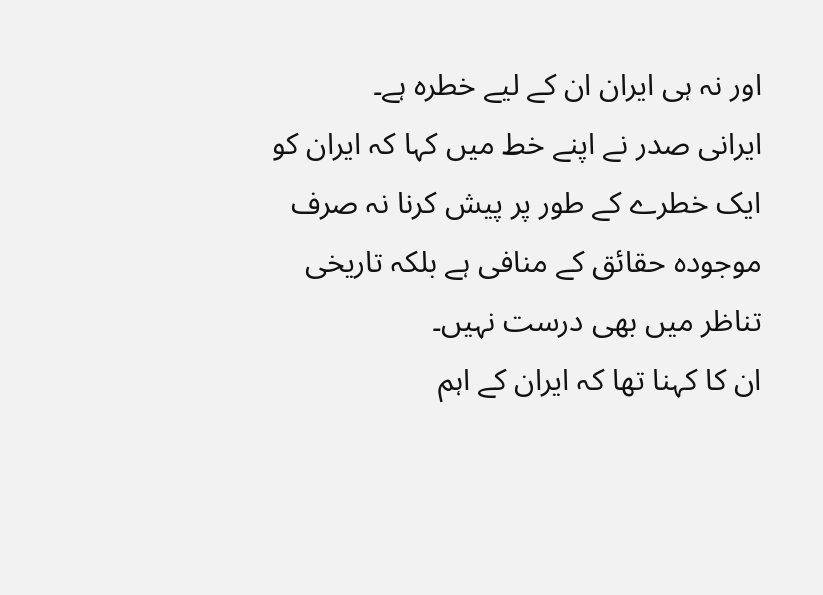اور نہ ہی ایران ان کے لیے خطرہ ہے۔
ایرانی صدر نے اپنے خط میں کہا کہ ایران کو ایک خطرے کے طور پر پیش کرنا نہ صرف موجودہ حقائق کے منافی ہے بلکہ تاریخی تناظر میں بھی درست نہیں۔
ان کا کہنا تھا کہ ایران کے اہم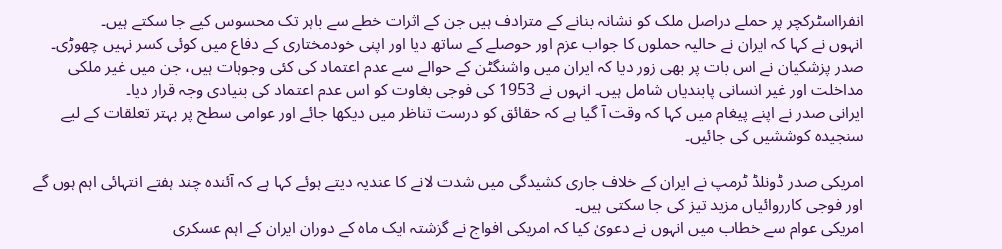انفرااسٹرکچر پر حملے دراصل ملک کو نشانہ بنانے کے مترادف ہیں جن کے اثرات خطے سے باہر تک محسوس کیے جا سکتے ہیں۔
انہوں نے کہا کہ ایران نے حالیہ حملوں کا جواب عزم اور حوصلے کے ساتھ دیا اور اپنی خودمختاری کے دفاع میں کوئی کسر نہیں چھوڑی۔
صدر پزشکیان نے اس بات پر بھی زور دیا کہ ایران میں واشنگٹن کے حوالے سے عدم اعتماد کی کئی وجوہات ہیں، جن میں غیر ملکی مداخلت اور غیر انسانی پابندیاں شامل ہیں۔ انہوں نے 1953 کی فوجی بغاوت کو اس عدم اعتماد کی بنیادی وجہ قرار دیا۔
ایرانی صدر نے اپنے پیغام میں کہا کہ وقت آ گیا ہے کہ حقائق کو درست تناظر میں دیکھا جائے اور عوامی سطح پر بہتر تعلقات کے لیے سنجیدہ کوششیں کی جائیں۔

امریکی صدر ڈونلڈ ٹرمپ نے ایران کے خلاف جاری کشیدگی میں شدت لانے کا عندیہ دیتے ہوئے کہا ہے کہ آئندہ چند ہفتے انتہائی اہم ہوں گے اور فوجی کارروائیاں مزید تیز کی جا سکتی ہیں۔
امریکی عوام سے خطاب میں انہوں نے دعویٰ کیا کہ امریکی افواج نے گزشتہ ایک ماہ کے دوران ایران کے اہم عسکری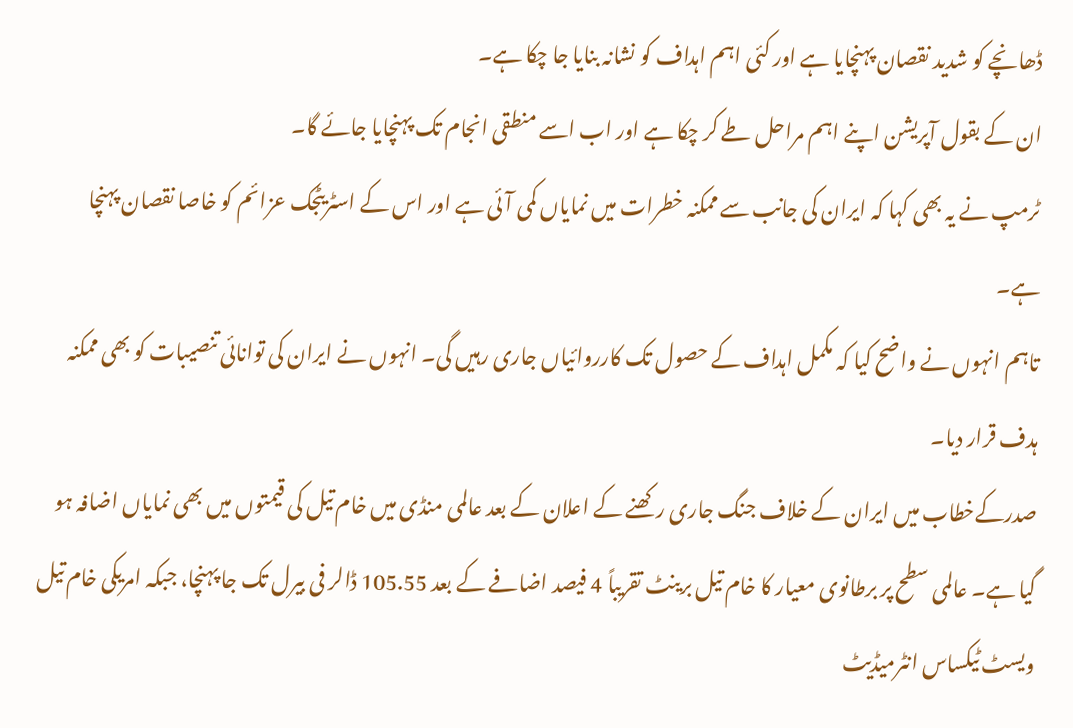ڈھانچے کو شدید نقصان پہنچایا ہے اور کئی اہم اہداف کو نشانہ بنایا جا چکا ہے۔
ان کے بقول آپریشن اپنے اہم مراحل طے کر چکا ہے اور اب اسے منطقی انجام تک پہنچایا جائے گا۔
ٹرمپ نے یہ بھی کہا کہ ایران کی جانب سے ممکنہ خطرات میں نمایاں کمی آئی ہے اور اس کے اسٹریٹجک عزائم کو خاصا نقصان پہنچا ہے۔
تاہم انہوں نے واضح کیا کہ مکمل اہداف کے حصول تک کارروائیاں جاری رہیں گی۔ انہوں نے ایران کی توانائی تنصیبات کو بھی ممکنہ ہدف قرار دیا۔
صدرکےخطاب میں ایران کے خلاف جنگ جاری رکھنے کے اعلان کے بعد عالمی منڈی میں خام تیل کی قیمتوں میں بھی نمایاں اضافہ ہو گیا ہے۔ عالمی سطح پر برطانوی معیار کا خام تیل برینٹ تقریباً 4 فیصد اضافے کے بعد 105.55 ڈالر فی بیرل تک جا پہنچا، جبکہ امریکی خام تیل ویسٹ ٹیکساس انٹرمیڈیٹ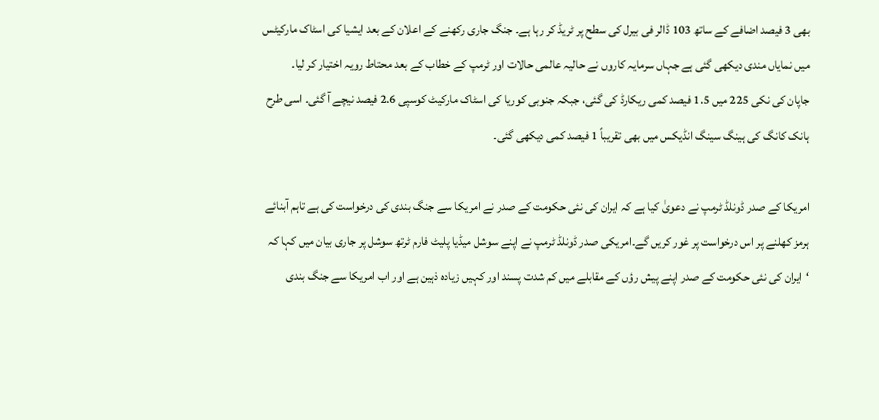بھی 3 فیصد اضافے کے ساتھ 103 ڈالر فی بیرل کی سطح پر ٹریڈ کر رہا ہے۔ جنگ جاری رکھنے کے اعلان کے بعد ایشیا کی اسٹاک مارکیٹس میں نمایاں مندی دیکھی گئی ہے جہاں سرمایہ کاروں نے حالیہ عالمی حالات اور ٹرمپ کے خطاب کے بعد محتاط رویہ اختیار کر لیا۔
جاپان کی نکی 225 میں 1.5 فیصد کمی ریکارڈ کی گئی، جبکہ جنوبی کوریا کی اسٹاک مارکیٹ کوسپی 2.6 فیصد نیچے آ گئی۔ اسی طرح ہانک کانگ کی ہینگ سینگ انڈیکس میں بھی تقریباً 1 فیصد کمی دیکھی گئی۔

امریکا کے صدر ڈونلڈ ٹرمپ نے دعویٰ کیا ہے کہ ایران کی نئی حکومت کے صدر نے امریکا سے جنگ بندی کی درخواست کی ہے تاہم آبنائے ہرمز کھلنے پر اس درخواست پر غور کریں گے۔امریکی صدر ڈونلڈ ٹرمپ نے اپنے سوشل میڈیا پلیٹ فارم ٹرتھ سوشل پر جاری بیان میں کہا کہ ‘ایران کی نئی حکومت کے صدر اپنے پیش رؤں کے مقابلے میں کم شدت پسند اور کہیں زیادہ ذہین ہے اور اب امریکا سے جنگ بندی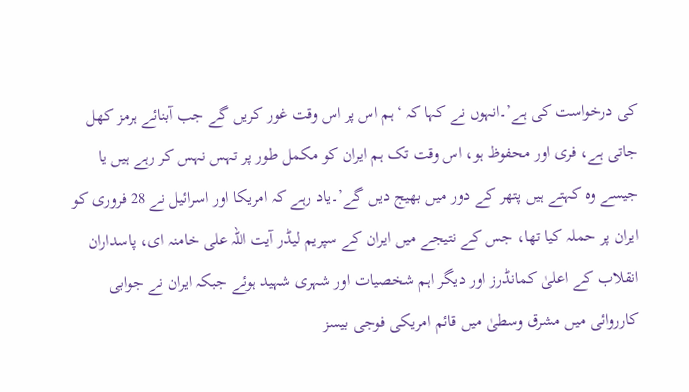کی درخواست کی ہے’۔انہوں نے کہا کہ ‘ہم اس پر اس وقت غور کریں گے جب آبنائے ہرمز کھل جاتی ہے، فری اور محفوظ ہو، اس وقت تک ہم ایران کو مکمل طور پر تہس نہس کر رہے ہیں یا جیسے وہ کہتے ہیں پتھر کے دور میں بھیج دیں گے’۔یاد رہے کہ امریکا اور اسرائیل نے 28 فروری کو ایران پر حملہ کیا تھا، جس کے نتیجے میں ایران کے سپریم لیڈر آیت اللہ علی خامنہ ای، پاسداران انقلاب کے اعلیٰ کمانڈرز اور دیگر اہم شخصیات اور شہری شہید ہوئے جبکہ ایران نے جوابی کارروائی میں مشرق وسطیٰ میں قائم امریکی فوجی بیسز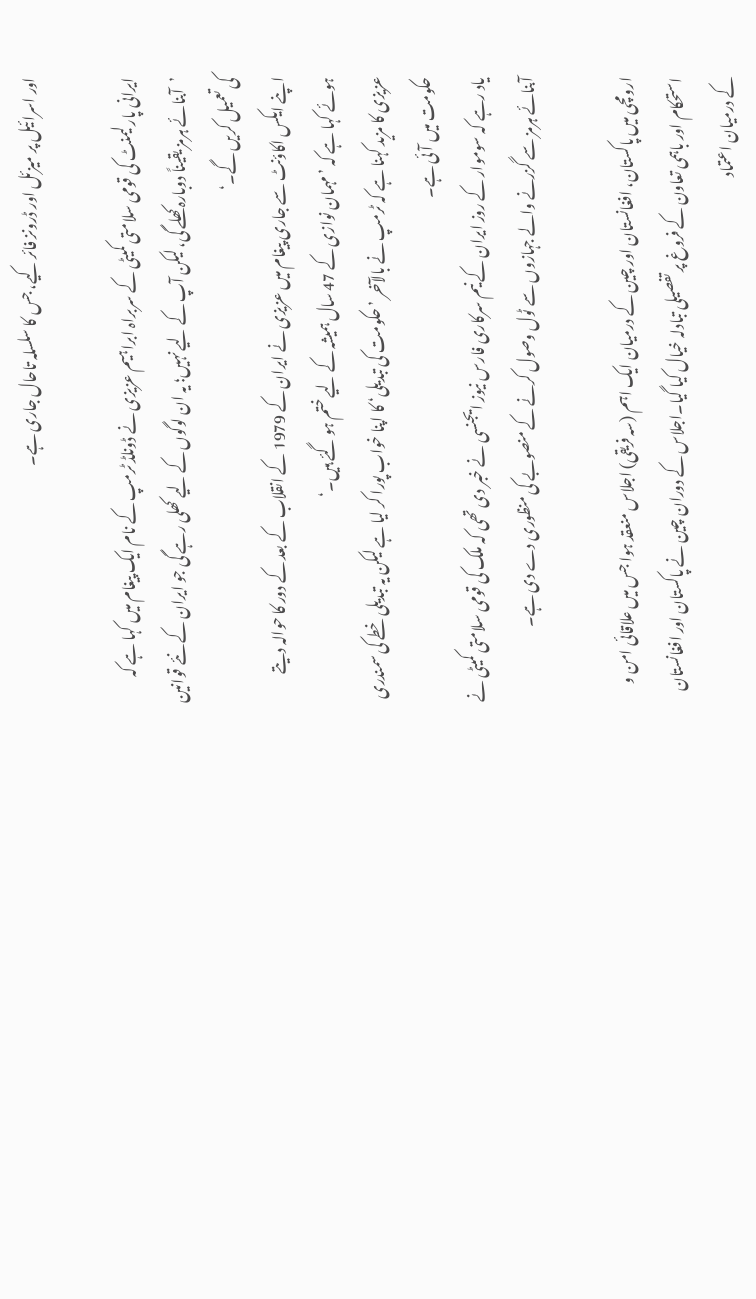اور اسرائیل پر میزئل اور ڈرونز فائر کیے، جس کا سلسلہ تاحال جاری ہے۔

ایرانی پارلیمنٹ کی قومی سلامتی کمیٹی کے سربراہ ابراہیم عزیزی نے ڈونلڈ ٹرمپ کے نام ایک پیغام میں کہا ہے کہ ’آبنائے ہرمز یقیناً دوبارہ کھلے گی، لیکن آپ کے لیے نہیں؛ یہ ان لوگوں کے لیے کھلی رہے گی جو ایران کے نئے قوانین کی تعمیل کریں گے۔‘
اپنے ایکس اکاؤنٹ سے جاری پیغام میں عزیزی نے ایران کے 1979 کے انقلاب کے بعد کے دور کا حوالہ دیتے ہوئے کہا ہے کہ ’مہمان نوازی کے 47 سال ہمیشہ کے لیے ختم ہو گئے ہیں۔‘
عزیزی کا مزید کہنا ہے کہ ٹرمپ نے بالآخر ’حکومت کی تبدیلی‘ کا اپنا خواب پورا کر لیا ہے لیکن یہ تبدیلی خطے کی سمندری حکومت میں آئی ہے۔
یاد رہے کہ سوموار کے روز ایران کے نیم سرکاری فارس نیوز ایجنسی نے خبر دی تھی کہ ملک کی قومی سلامتی کمیٹی نے آبنائے ہرمز سے گزرنے والے جہازوں سے ٹول وصول کرنے کے منصوبے کی منظوری دے دی ہے۔

ارومچی میں پاکستان، افغانستان اور چین کے درمیان ایک اہم (سہ فریقی) اجلاس منعقد ہوا جس میں علاقائی امن و استحکام اور باہمی تعاون کے فروغ پر تفصیلی تبادلہ خیال کیا گیا۔اجلاس کے دوران چین نے پاکستان اور افغانستان کے درمیان اعتماد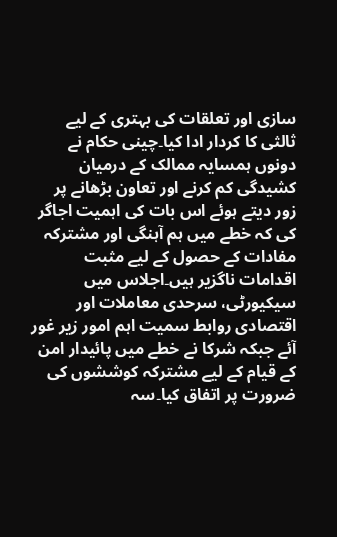سازی اور تعلقات کی بہتری کے لیے ثالثی کا کردار ادا کیا۔چینی حکام نے دونوں ہمسایہ ممالک کے درمیان کشیدگی کم کرنے اور تعاون بڑھانے پر زور دیتے ہوئے اس بات کی اہمیت اجاگر کی کہ خطے میں ہم آہنگی اور مشترکہ مفادات کے حصول کے لیے مثبت اقدامات ناگزیر ہیں۔اجلاس میں سیکیورٹی، سرحدی معاملات اور اقتصادی روابط سمیت اہم امور زیر غور آئے جبکہ شرکا نے خطے میں پائیدار امن کے قیام کے لیے مشترکہ کوششوں کی ضرورت پر اتفاق کیا۔سہ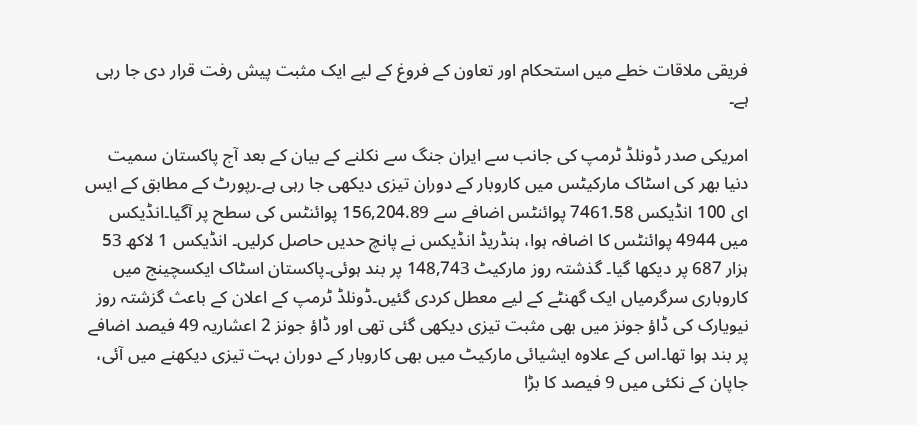فریقی ملاقات خطے میں استحکام اور تعاون کے فروغ کے لیے ایک مثبت پیش رفت قرار دی جا رہی ہے۔

امریکی صدر ڈونلڈ ٹرمپ کی جانب سے ایران جنگ سے نکلنے کے بیان کے بعد آج پاکستان سمیت دنیا بھر کی اسٹاک مارکیٹس میں کاروبار کے دوران تیزی دیکھی جا رہی ہے۔رپورٹ کے مطابق کے ایس ای 100 انڈیکس 7461.58 پوائنٹس اضافے سے 156,204.89 پوائنٹس کی سطح پر آگیا۔انڈیکس میں 4944 پوائنٹس کا اضافہ ہوا، ہنڈریڈ انڈیکس نے پانچ حدیں حاصل کرلیں۔ انڈیکس 1 لاکھ 53 ہزار 687 پر دیکھا گیا۔ گذشتہ روز مارکیٹ 148,743 پر بند ہوئی۔پاکستان اسٹاک ایکسچینج میں کاروباری سرگرمیاں ایک گھنٹے کے لیے معطل کردی گئیں۔ڈونلڈ ٹرمپ کے اعلان کے باعث گزشتہ روز نیویارک کی ڈاؤ جونز میں بھی مثبت تیزی دیکھی گئی تھی اور ڈاؤ جونز 2 اعشاریہ 49 فیصد اضافے پر بند ہوا تھا۔اس کے علاوہ ایشیائی مارکیٹ میں بھی کاروبار کے دوران بہت تیزی دیکھنے میں آئی، جاپان کے نکئی میں 9 فیصد کا بڑا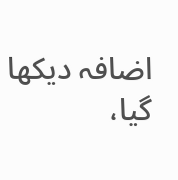اضافہ دیکھا گیا،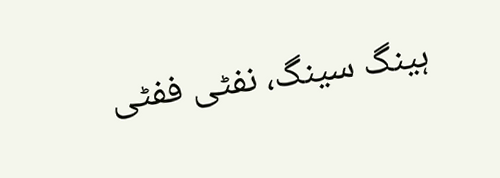ہینگ سینگ، نفٹی ففٹی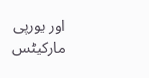اور یورپی مارکیٹس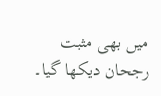میں بھی مثبت رجحان دیکھا گیا۔